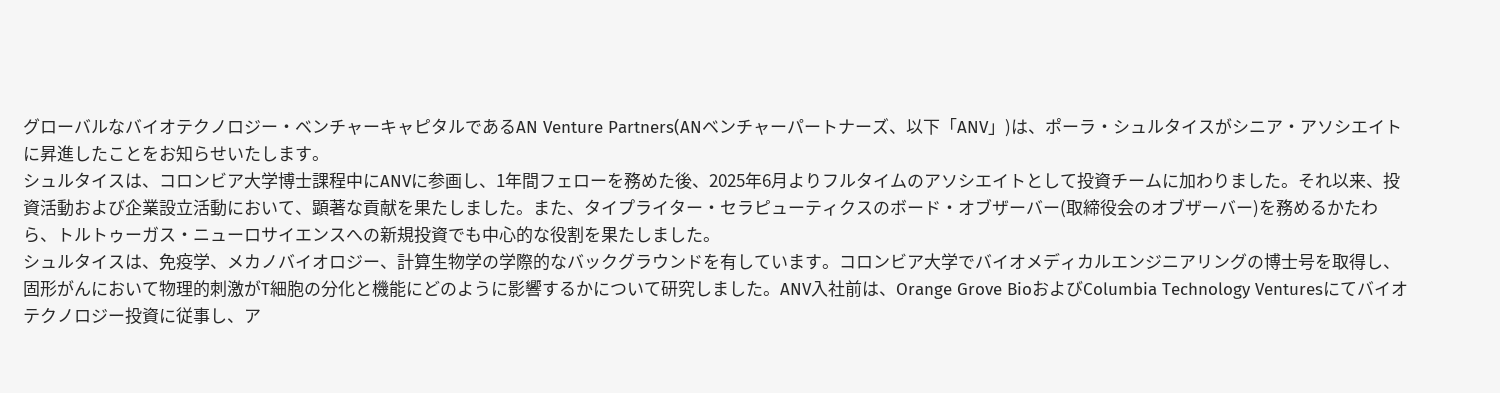グローバルなバイオテクノロジー・ベンチャーキャピタルであるAN Venture Partners(ANベンチャーパートナーズ、以下「ANV」)は、ポーラ・シュルタイスがシニア・アソシエイトに昇進したことをお知らせいたします。
シュルタイスは、コロンビア大学博士課程中にANVに参画し、1年間フェローを務めた後、2025年6月よりフルタイムのアソシエイトとして投資チームに加わりました。それ以来、投資活動および企業設立活動において、顕著な貢献を果たしました。また、タイプライター・セラピューティクスのボード・オブザーバー(取締役会のオブザーバー)を務めるかたわら、トルトゥーガス・ニューロサイエンスへの新規投資でも中心的な役割を果たしました。
シュルタイスは、免疫学、メカノバイオロジー、計算生物学の学際的なバックグラウンドを有しています。コロンビア大学でバイオメディカルエンジニアリングの博士号を取得し、固形がんにおいて物理的刺激がT細胞の分化と機能にどのように影響するかについて研究しました。ANV入社前は、Orange Grove BioおよびColumbia Technology Venturesにてバイオテクノロジー投資に従事し、ア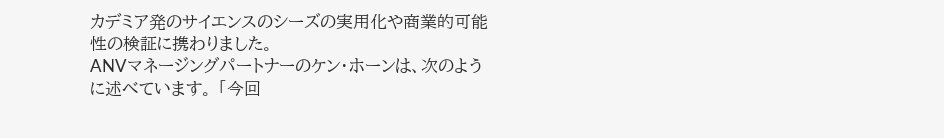カデミア発のサイエンスのシーズの実用化や商業的可能性の検証に携わりました。
ANVマネージングパートナーのケン・ホーンは、次のように述べています。 「今回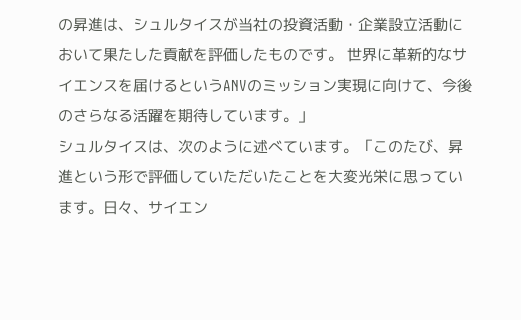の昇進は、シュルタイスが当社の投資活動・企業設立活動において果たした貢献を評価したものです。 世界に革新的なサイエンスを届けるというANVのミッション実現に向けて、今後のさらなる活躍を期待しています。」
シュルタイスは、次のように述べています。「このたび、昇進という形で評価していただいたことを大変光栄に思っています。日々、サイエン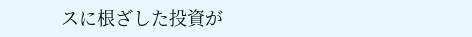スに根ざした投資が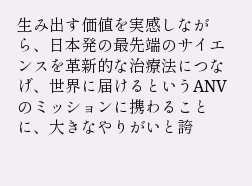生み出す価値を実感しながら、日本発の最先端のサイエンスを革新的な治療法につなげ、世界に届けるというANVのミッションに携わることに、大きなやりがいと誇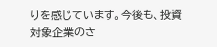りを感じています。今後も、投資対象企業のさ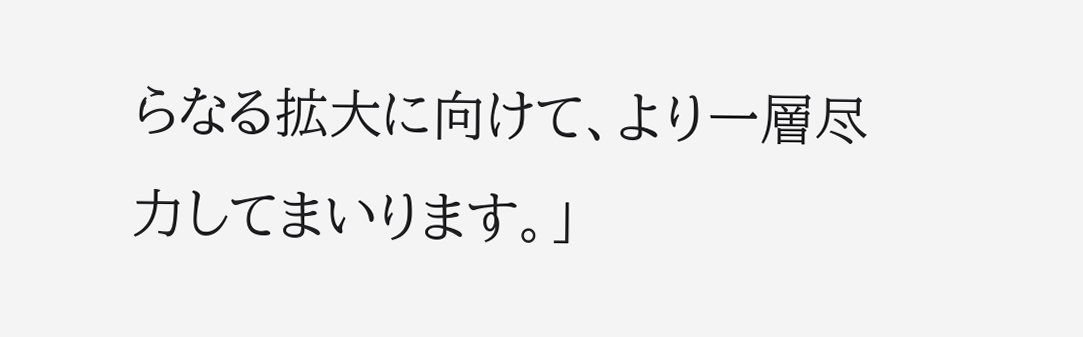らなる拡大に向けて、より一層尽力してまいります。」